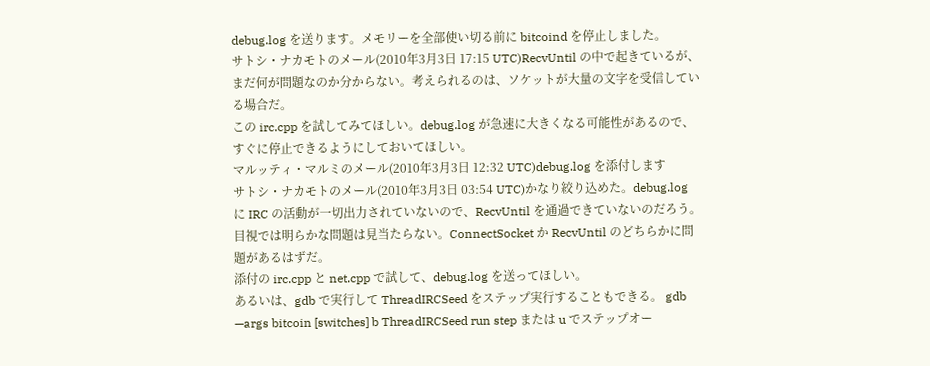debug.log を送ります。メモリーを全部使い切る前に bitcoind を停止しました。
サトシ・ナカモトのメール(2010年3月3日 17:15 UTC)RecvUntil の中で起きているが、まだ何が問題なのか分からない。考えられるのは、ソケットが大量の文字を受信している場合だ。
この irc.cpp を試してみてほしい。debug.log が急速に大きくなる可能性があるので、すぐに停止できるようにしておいてほしい。
マルッティ・マルミのメール(2010年3月3日 12:32 UTC)debug.log を添付します
サトシ・ナカモトのメール(2010年3月3日 03:54 UTC)かなり絞り込めた。debug.log に IRC の活動が一切出力されていないので、RecvUntil を通過できていないのだろう。目視では明らかな問題は見当たらない。ConnectSocket か RecvUntil のどちらかに問題があるはずだ。
添付の irc.cpp と net.cpp で試して、debug.log を送ってほしい。
あるいは、gdb で実行して ThreadIRCSeed をステップ実行することもできる。 gdb —args bitcoin [switches] b ThreadIRCSeed run step または u でステップオー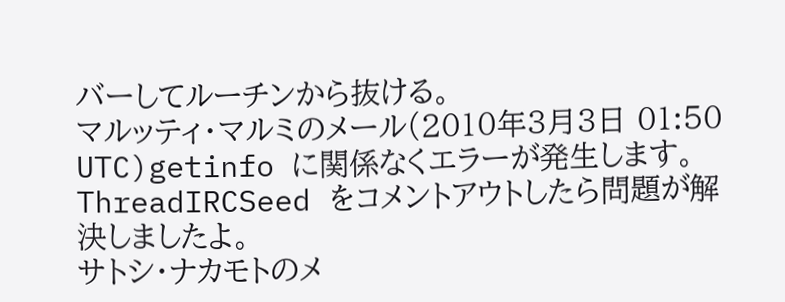バーしてルーチンから抜ける。
マルッティ・マルミのメール(2010年3月3日 01:50 UTC)getinfo に関係なくエラーが発生します。ThreadIRCSeed をコメントアウトしたら問題が解決しましたよ。
サトシ・ナカモトのメ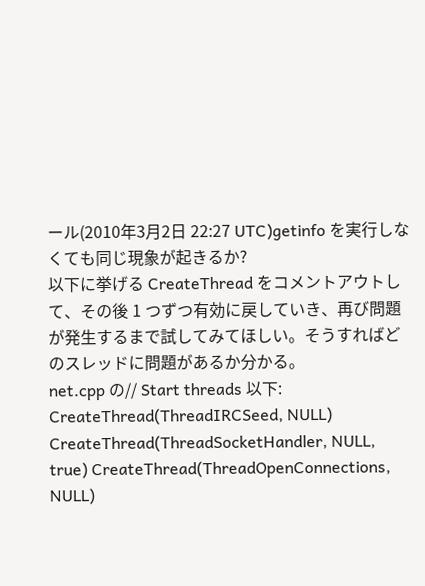ール(2010年3月2日 22:27 UTC)getinfo を実行しなくても同じ現象が起きるか?
以下に挙げる CreateThread をコメントアウトして、その後 1 つずつ有効に戻していき、再び問題が発生するまで試してみてほしい。そうすればどのスレッドに問題があるか分かる。
net.cpp の// Start threads 以下: CreateThread(ThreadIRCSeed, NULL) CreateThread(ThreadSocketHandler, NULL, true) CreateThread(ThreadOpenConnections, NULL)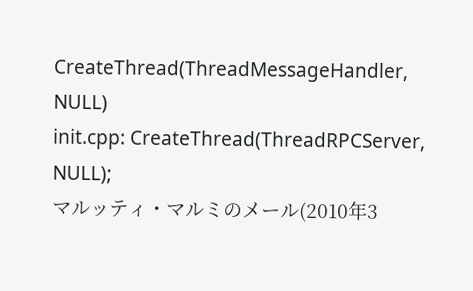CreateThread(ThreadMessageHandler, NULL)
init.cpp: CreateThread(ThreadRPCServer, NULL);
マルッティ・マルミのメール(2010年3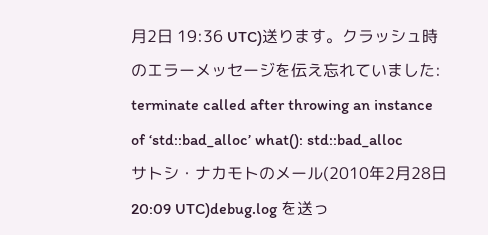月2日 19:36 UTC)送ります。クラッシュ時のエラーメッセージを伝え忘れていました:
terminate called after throwing an instance of ‘std::bad_alloc’ what(): std::bad_alloc
サトシ・ナカモトのメール(2010年2月28日 20:09 UTC)debug.log を送っ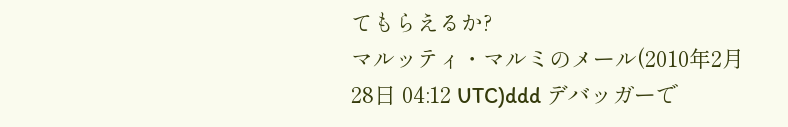てもらえるか?
マルッティ・マルミのメール(2010年2月28日 04:12 UTC)ddd デバッガーで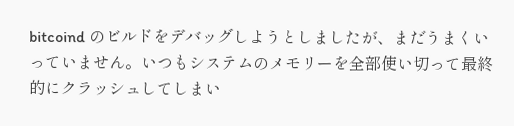bitcoind のビルドをデバッグしようとしましたが、まだうまくいっていません。いつもシステムのメモリーを全部使い切って最終的にクラッシュしてしまい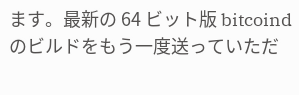ます。最新の 64 ビット版 bitcoind のビルドをもう一度送っていただ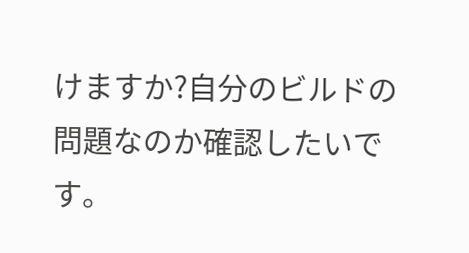けますか?自分のビルドの問題なのか確認したいです。